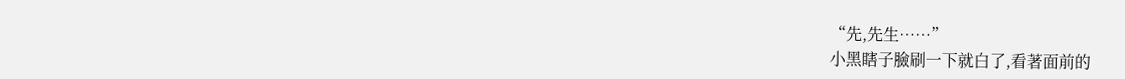“先,先生……”
小黑瞎子臉刷一下就白了,看著面前的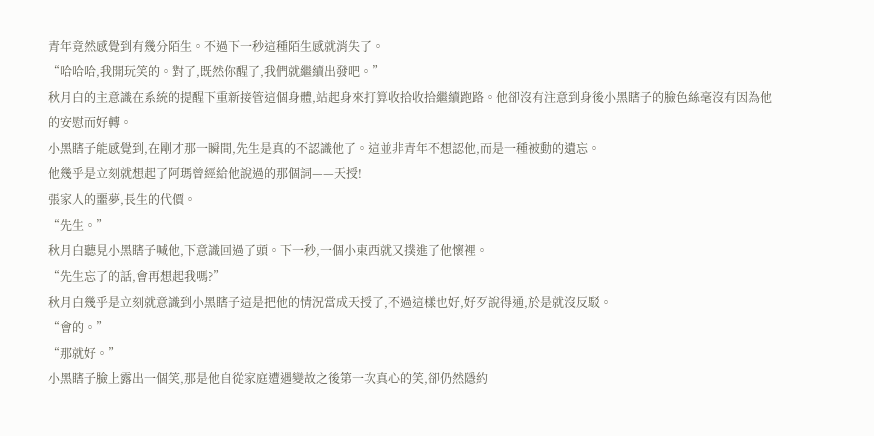青年竟然感覺到有幾分陌生。不過下一秒這種陌生感就消失了。
“哈哈哈,我開玩笑的。對了,既然你醒了,我們就繼續出發吧。”
秋月白的主意識在系統的提醒下重新接管這個身體,站起身來打算收拾收拾繼續跑路。他卻沒有注意到身後小黑瞎子的臉色絲毫沒有因為他的安慰而好轉。
小黑瞎子能感覺到,在剛才那一瞬間,先生是真的不認識他了。這並非青年不想認他,而是一種被動的遺忘。
他幾乎是立刻就想起了阿瑪曾經給他說過的那個詞——天授!
張家人的噩夢,長生的代價。
“先生。”
秋月白聽見小黑瞎子喊他,下意識回過了頭。下一秒,一個小東西就又撲進了他懷裡。
“先生忘了的話,會再想起我嗎?”
秋月白幾乎是立刻就意識到小黑瞎子這是把他的情況當成天授了,不過這樣也好,好歹說得通,於是就沒反駁。
“會的。”
“那就好。”
小黑瞎子臉上露出一個笑,那是他自從家庭遭遇變故之後第一次真心的笑,卻仍然隱約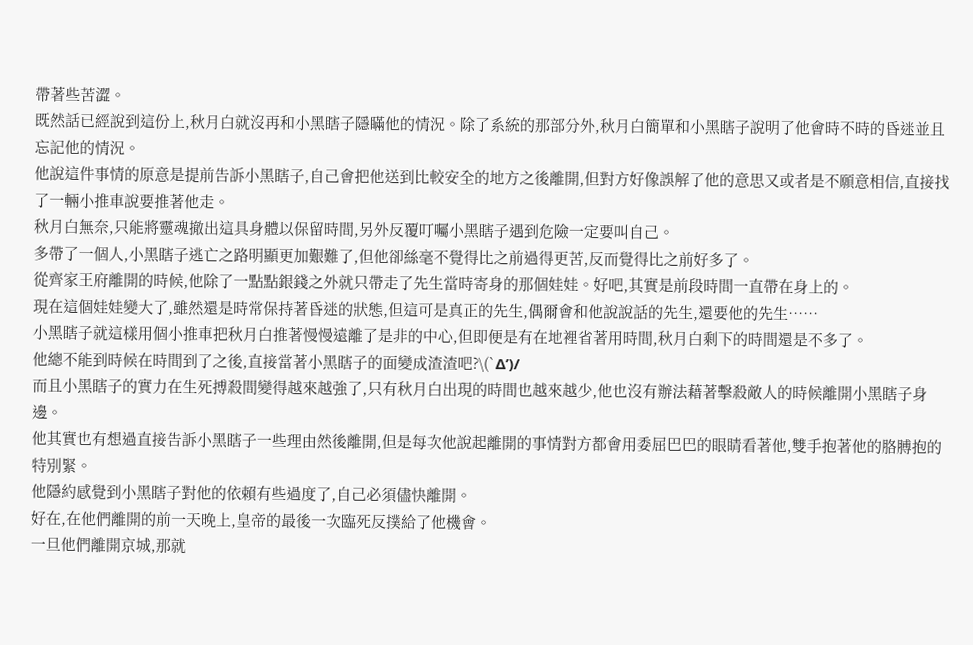帶著些苦澀。
既然話已經說到這份上,秋月白就沒再和小黑瞎子隱瞞他的情況。除了系統的那部分外,秋月白簡單和小黑瞎子說明了他會時不時的昏迷並且忘記他的情況。
他說這件事情的原意是提前告訴小黑瞎子,自己會把他送到比較安全的地方之後離開,但對方好像誤解了他的意思又或者是不願意相信,直接找了一輛小推車說要推著他走。
秋月白無奈,只能將靈魂撤出這具身體以保留時間,另外反覆叮囑小黑瞎子遇到危險一定要叫自己。
多帶了一個人,小黑瞎子逃亡之路明顯更加艱難了,但他卻絲毫不覺得比之前過得更苦,反而覺得比之前好多了。
從齊家王府離開的時候,他除了一點點銀錢之外就只帶走了先生當時寄身的那個娃娃。好吧,其實是前段時間一直帶在身上的。
現在這個娃娃變大了,雖然還是時常保持著昏迷的狀態,但這可是真正的先生,偶爾會和他說說話的先生,還要他的先生……
小黑瞎子就這樣用個小推車把秋月白推著慢慢遠離了是非的中心,但即便是有在地裡省著用時間,秋月白剩下的時間還是不多了。
他總不能到時候在時間到了之後,直接當著小黑瞎子的面變成渣渣吧?\(`Δ’)/
而且小黑瞎子的實力在生死搏殺間變得越來越強了,只有秋月白出現的時間也越來越少,他也沒有辦法藉著擊殺敵人的時候離開小黑瞎子身邊。
他其實也有想過直接告訴小黑瞎子一些理由然後離開,但是每次他說起離開的事情對方都會用委屈巴巴的眼睛看著他,雙手抱著他的胳膊抱的特別緊。
他隱約感覺到小黑瞎子對他的依賴有些過度了,自己必須儘快離開。
好在,在他們離開的前一天晚上,皇帝的最後一次臨死反撲給了他機會。
一旦他們離開京城,那就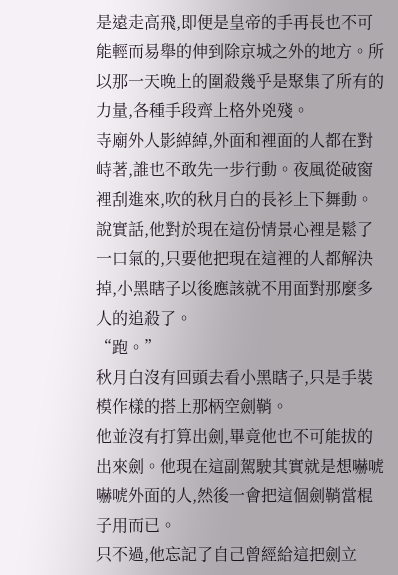是遠走高飛,即便是皇帝的手再長也不可能輕而易舉的伸到除京城之外的地方。所以那一天晚上的圍殺幾乎是聚集了所有的力量,各種手段齊上格外兇殘。
寺廟外人影綽綽,外面和裡面的人都在對峙著,誰也不敢先一步行動。夜風從破窗裡刮進來,吹的秋月白的長衫上下舞動。
說實話,他對於現在這份情景心裡是鬆了一口氣的,只要他把現在這裡的人都解決掉,小黑瞎子以後應該就不用面對那麼多人的追殺了。
“跑。”
秋月白沒有回頭去看小黑瞎子,只是手裝模作樣的搭上那柄空劍鞘。
他並沒有打算出劍,畢竟他也不可能拔的出來劍。他現在這副駕駛其實就是想嚇唬嚇唬外面的人,然後一會把這個劍鞘當棍子用而已。
只不過,他忘記了自己曾經給這把劍立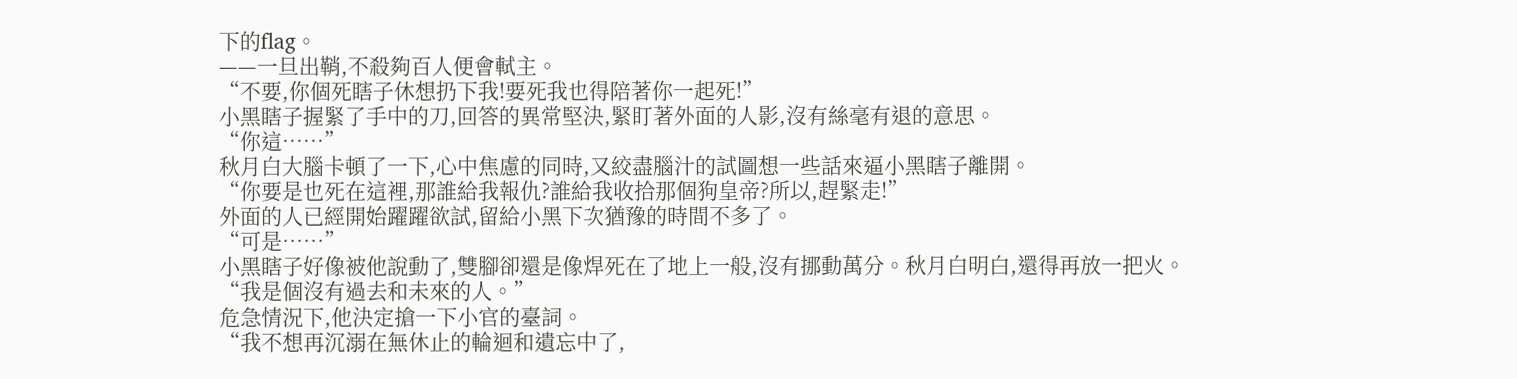下的flag。
——一旦出鞘,不殺夠百人便會軾主。
“不要,你個死瞎子休想扔下我!要死我也得陪著你一起死!”
小黑瞎子握緊了手中的刀,回答的異常堅決,緊盯著外面的人影,沒有絲毫有退的意思。
“你這……”
秋月白大腦卡頓了一下,心中焦慮的同時,又絞盡腦汁的試圖想一些話來逼小黑瞎子離開。
“你要是也死在這裡,那誰給我報仇?誰給我收拾那個狗皇帝?所以,趕緊走!”
外面的人已經開始躍躍欲試,留給小黑下次猶豫的時間不多了。
“可是……”
小黑瞎子好像被他說動了,雙腳卻還是像焊死在了地上一般,沒有挪動萬分。秋月白明白,還得再放一把火。
“我是個沒有過去和未來的人。”
危急情況下,他決定搶一下小官的臺詞。
“我不想再沉溺在無休止的輪迴和遺忘中了,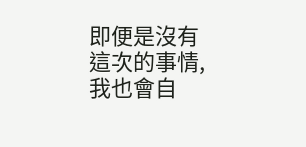即便是沒有這次的事情,我也會自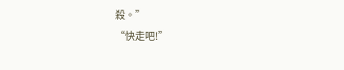殺。”
“快走吧!”